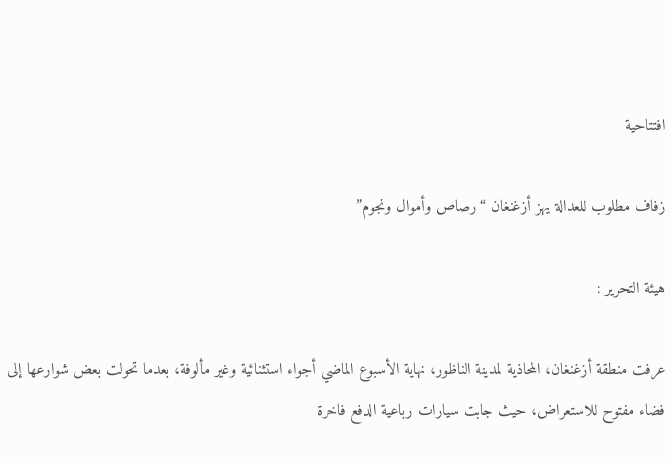افتتاحية

زفاف مطلوب للعدالة يهز أزغنغان “رصاص وأموال ونجوم”

هيئة التحرير :

عرفت منطقة أزغنغان، المحاذية لمدينة الناظور، نهاية الأسبوع الماضي أجواء استثنائية وغير مألوفة، بعدما تحولت بعض شوارعها إلى فضاء مفتوح للاستعراض، حيث جابت سيارات رباعية الدفع فاخرة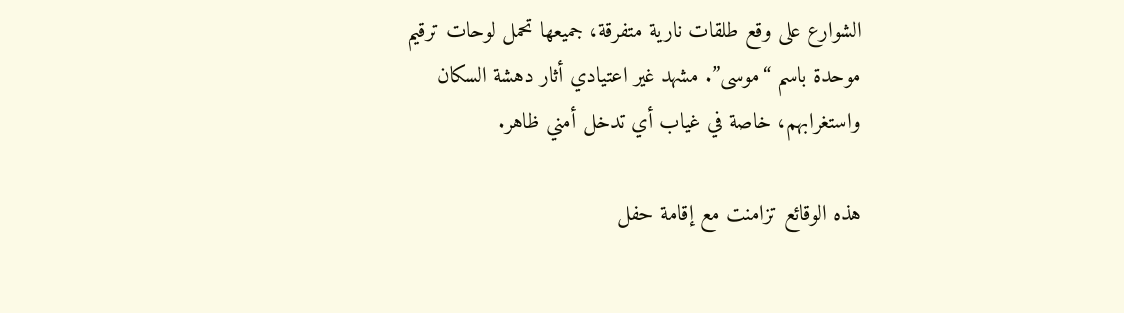الشوارع على وقع طلقات نارية متفرقة، جميعها تحمل لوحات ترقيم موحدة باسم “موسى”. مشهد غير اعتيادي أثار دهشة السكان واستغرابهم، خاصة في غياب أي تدخل أمني ظاهر.

هذه الوقائع تزامنت مع إقامة حفل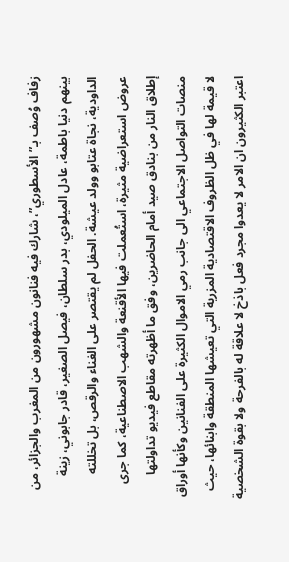زفاف وُصف بـ”الأسطوري”، شارك فيه فنانون مشهورون من المغرب والجزائر، من بينهم دنيا باطمة، عادل الميلودي، بدر سلطان، فيصل الصغير، قادر جابوني، زينة الداودية، نجاة عتابو وولد عيشة. الحفل لم يقتصر على الغناء والرقص، بل تخللته عروض استعراضية مثيرة، استُعملت فيها الأقنعة والشهب الاصطناعية، كما جرى إطلاق النار من بنادق صيد أمام الحاضرين، وفق ما أظهرته مقاطع فيديو تداولتها منصات التواصل الاجتماعي الى جانب رمي الاموال الكثيرة على الفنانين وكأنها أوراق لا قيمة لها في ظل الظروف الاقتصادية المزرية التي تعيشها المنطقة وابنائها، حيث اعتبر الكثيرون ان الامر لا يعدوا مجرد فعل باذخ لا علاقة له بالفرحة ولا بقوة الشخصية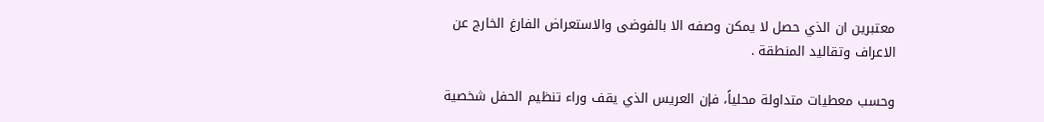معتبرين ان الذي حصل لا يمكن وصفه الا بالفوضى والاستعراض الفارغ الخارج عن الاعراف وتقاليد المنطقة .

وحسب معطيات متداولة محلياً، فإن العريس الذي يقف وراء تنظيم الحفل شخصية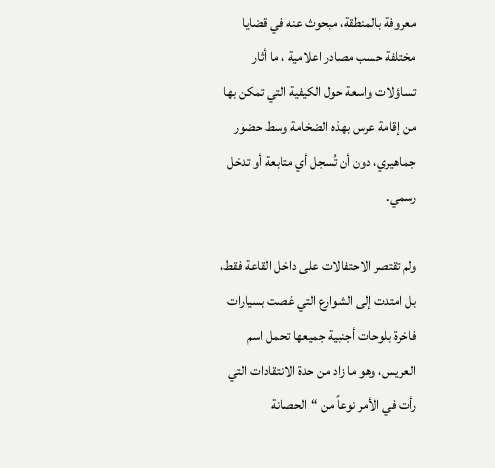معروفة بالمنطقة، مبحوث عنه في قضايا مختلفة حسب مصادر اعلامية ، ما أثار تساؤلات واسعة حول الكيفية التي تمكن بها من إقامة عرس بهذه الضخامة وسط حضور جماهيري، دون أن تُسجل أي متابعة أو تدخل رسمي.

ولم تقتصر الاحتفالات على داخل القاعة فقط، بل امتدت إلى الشوارع التي غصت بسيارات فاخرة بلوحات أجنبية جميعها تحمل اسم العريس، وهو ما زاد من حدة الانتقادات التي رأت في الأمر نوعاً من “الحصانة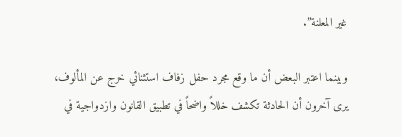غير المعلنة”.

وبينما اعتبر البعض أن ما وقع مجرد حفل زفاف استثنائي خرج عن المألوف، يرى آخرون أن الحادثة تكشف خللاً واضحاً في تطبيق القانون وازدواجية في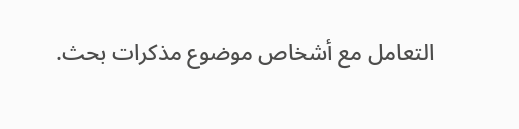التعامل مع أشخاص موضوع مذكرات بحث.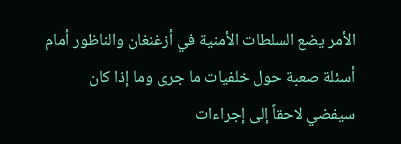الأمر يضع السلطات الأمنية في أزغنغان والناظور أمام أسئلة صعبة حول خلفيات ما جرى وما إذا كان سيفضي لاحقاً إلى إجراءات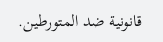قانونية ضد المتورطين.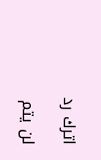اترك رد

لن يتم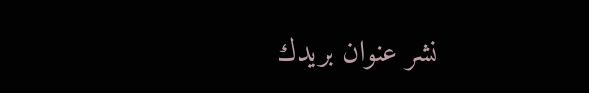نشر عنوان بريدك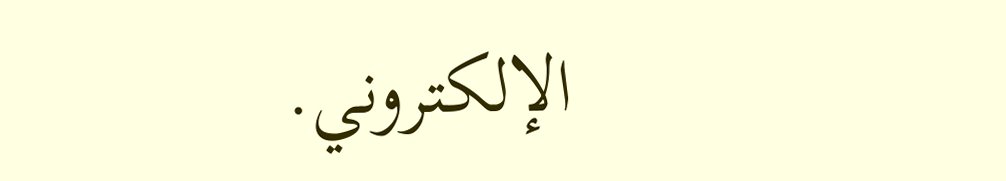الإلكتروني.